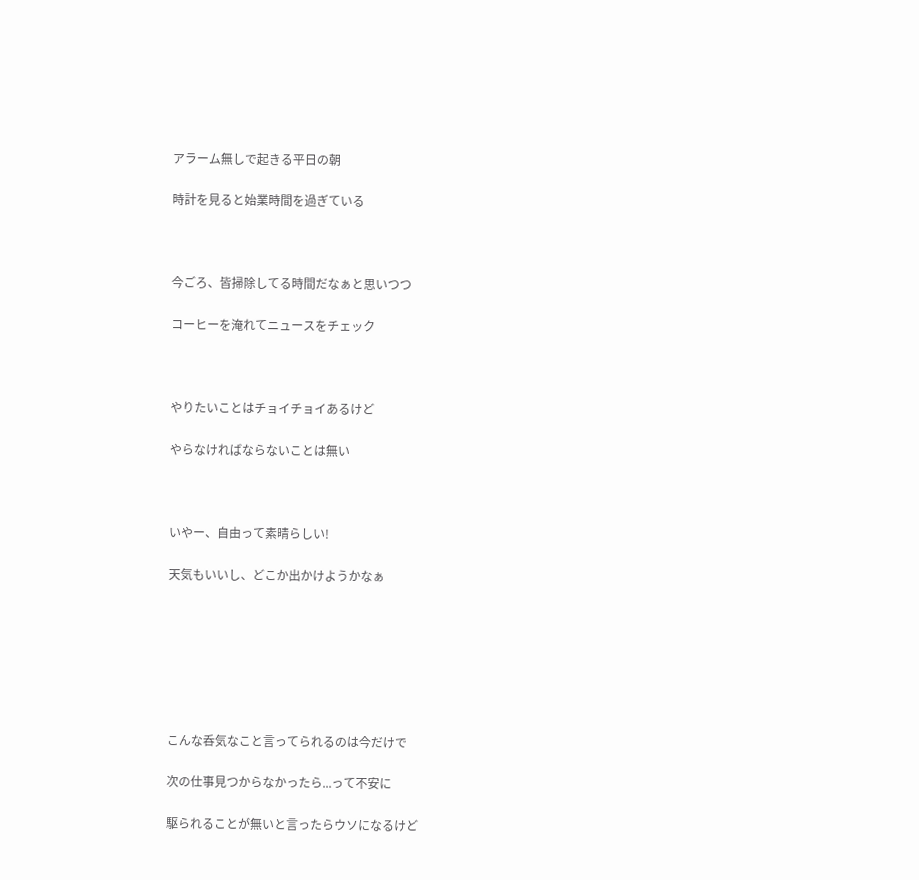アラーム無しで起きる平日の朝

時計を見ると始業時間を過ぎている



今ごろ、皆掃除してる時間だなぁと思いつつ

コーヒーを淹れてニュースをチェック



やりたいことはチョイチョイあるけど

やらなければならないことは無い



いやー、自由って素晴らしい!

天気もいいし、どこか出かけようかなぁ







こんな呑気なこと言ってられるのは今だけで

次の仕事見つからなかったら...って不安に

駆られることが無いと言ったらウソになるけど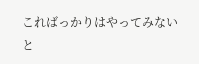こればっかりはやってみないと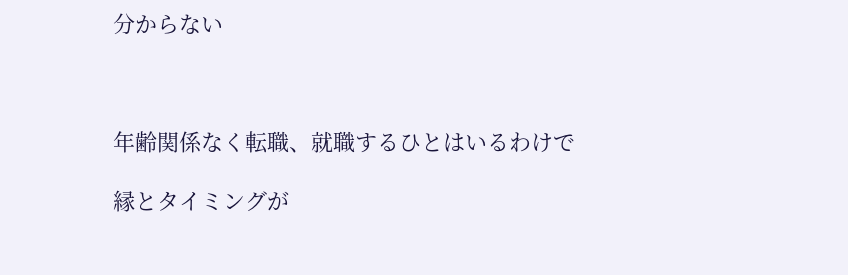分からない



年齢関係なく転職、就職するひとはいるわけで

縁とタイミングが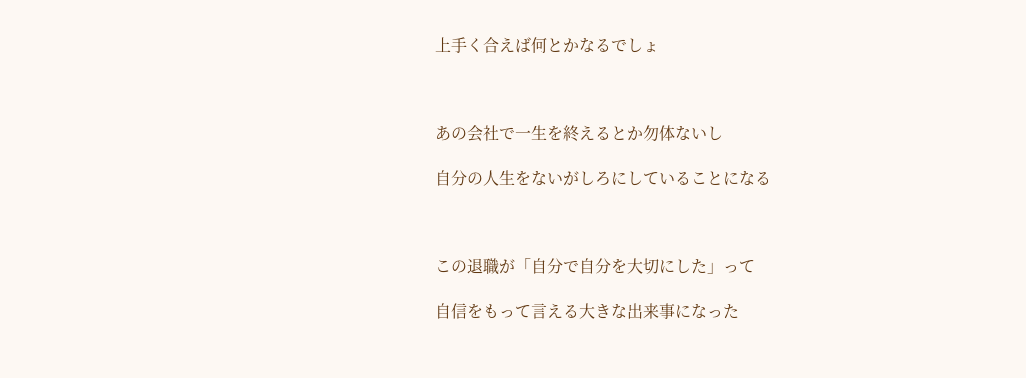上手く合えば何とかなるでしょ



あの会社で一生を終えるとか勿体ないし

自分の人生をないがしろにしていることになる



この退職が「自分で自分を大切にした」って

自信をもって言える大きな出来事になった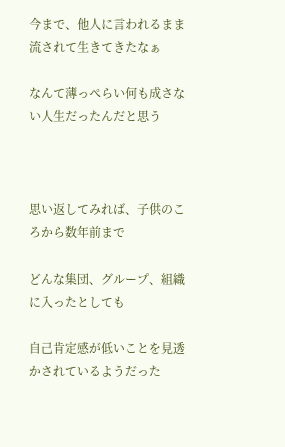今まで、他人に言われるまま流されて生きてきたなぁ

なんて薄っぺらい何も成さない人生だったんだと思う



思い返してみれば、子供のころから数年前まで

どんな集団、グループ、組織に入ったとしても

自己肯定感が低いことを見透かされているようだった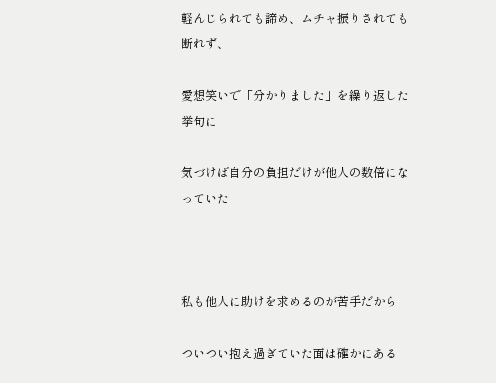軽んじられても諦め、ムチャ振りされても断れず、

愛想笑いで「分かりました」を繰り返した挙句に

気づけば自分の負担だけが他人の数倍になっていた



私も他人に助けを求めるのが苦手だから

ついつい抱え過ぎていた面は確かにある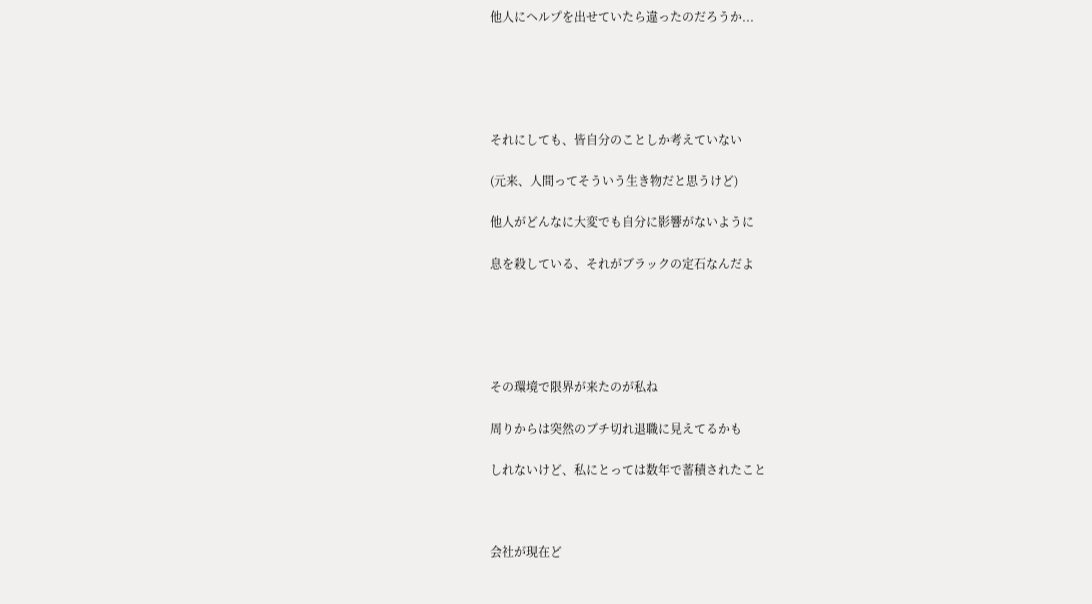他人にヘルプを出せていたら違ったのだろうか...





それにしても、皆自分のことしか考えていない

(元来、人間ってそういう生き物だと思うけど)

他人がどんなに大変でも自分に影響がないように

息を殺している、それがブラックの定石なんだよ





その環境で限界が来たのが私ね

周りからは突然のブチ切れ退職に見えてるかも

しれないけど、私にとっては数年で蓄積されたこと



会社が現在ど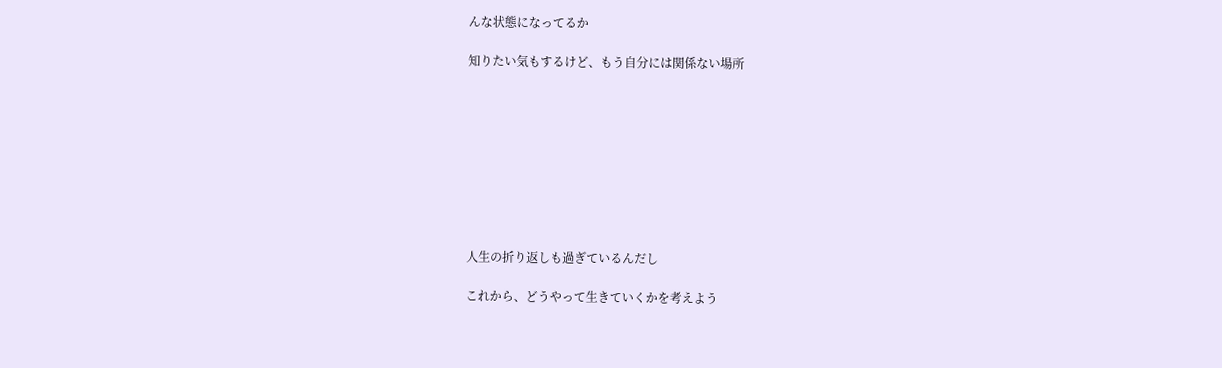んな状態になってるか

知りたい気もするけど、もう自分には関係ない場所









人生の折り返しも過ぎているんだし

これから、どうやって生きていくかを考えよう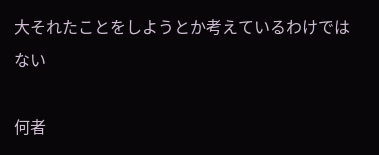大それたことをしようとか考えているわけではない

何者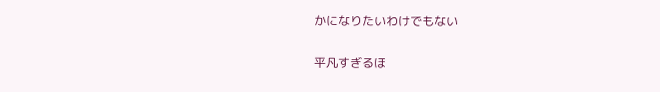かになりたいわけでもない

平凡すぎるほ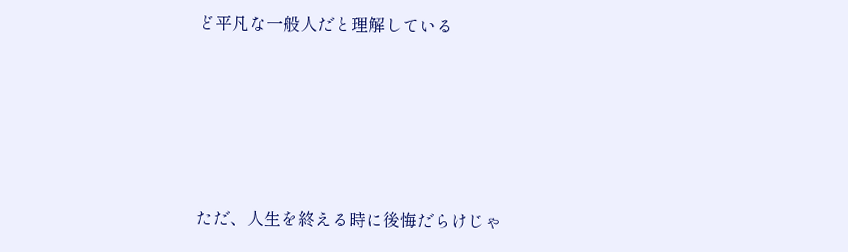ど平凡な一般人だと理解している





ただ、人生を終える時に後悔だらけじゃ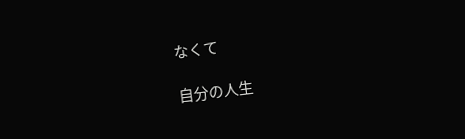なくて

自分の人生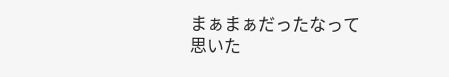まぁまぁだったなって思いた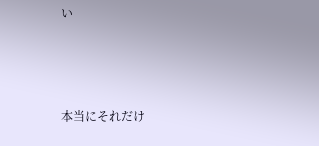い



本当にそれだけ